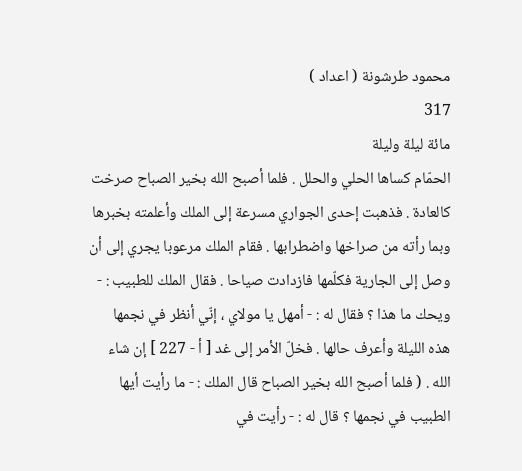محمود طرشونة ( اعداد )
317
مائة ليلة وليلة
الحمّام كساها الحلي والحلل . فلما أصبح الله بخير الصباح صرخت كالعادة . فذهبت إحدى الجواري مسرعة إلى الملك وأعلمته بخبرها وبما رأته من صراخها واضطرابها . فقام الملك مرعوبا يجري إلى أن وصل إلى الجارية فكلّمها فازدادت صياحا . فقال الملك للطبيب : - ويحك ما هذا ؟ فقال له : - أمهل يا مولاي ، إنّي أنظر في نجمها هذه الليلة وأعرف حالها . فخلّ الأمر إلى غد [ أ - 227 ] إن شاء الله . ( فلما أصبح الله بخير الصباح قال الملك : - ما رأيت أيها الطبيب في نجمها ؟ قال له : - رأيت في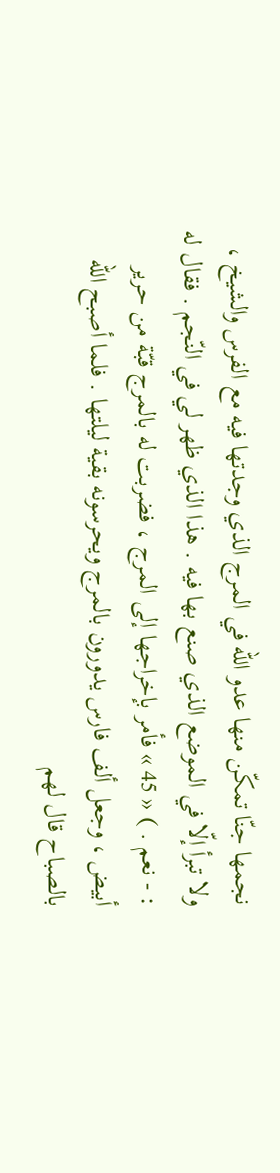نجمها جنّا تمكّن منها عدو الله في المرج الذي وجدتها فيه مع الفرس والشيخ ، ولا تبرأ إلّا في الموضع الذي صنع بها فيه . هذا الذي ظهر لي في النّجم . فقال له : - نعم . ) « 45 » فأمر بإخراجها إلى المرج ، فضربت له بالمرج قبّة من حرير أبيض ، وجعل ألف فارس يدورون بالمرج ويحرسونه بقية ليلتها . فلما أصبح الله بالصباح قال لهم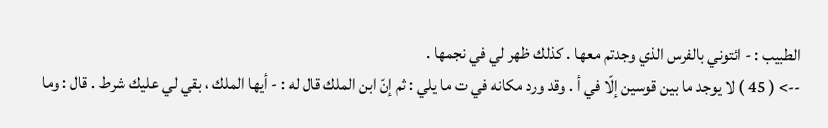الطبيب : - ائتوني بالفرس الذي وجدتم معها . كذلك ظهر لي في نجمها .
--> ( 45 ) لا يوجد ما بين قوسين إلّا في أ . وقد ورد مكانه في ت ما يلي : ثم إنّ ابن الملك قال له : - أيها الملك ، بقي لي عليك شرط . قال : وما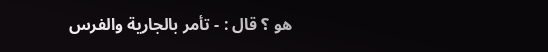هو ؟ قال : - تأمر بالجارية والفرس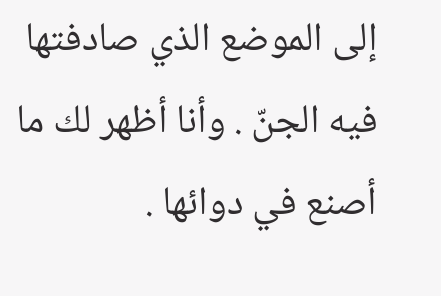إلى الموضع الذي صادفتها فيه الجنّ . وأنا أظهر لك ما أصنع في دوائها .